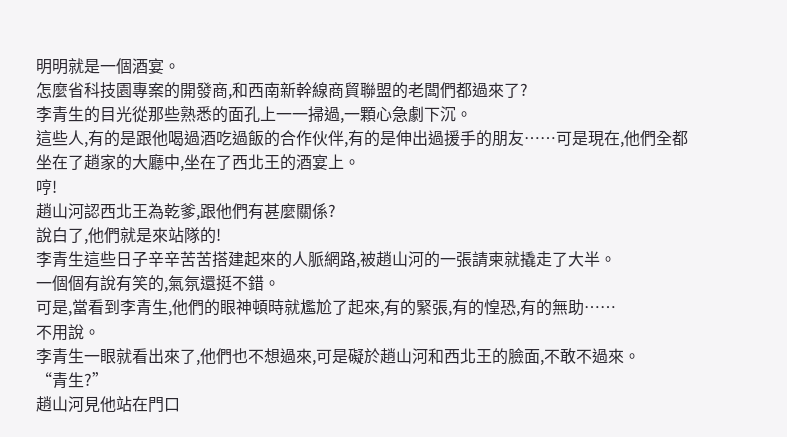明明就是一個酒宴。
怎麼省科技園專案的開發商,和西南新幹線商貿聯盟的老闆們都過來了?
李青生的目光從那些熟悉的面孔上一一掃過,一顆心急劇下沉。
這些人,有的是跟他喝過酒吃過飯的合作伙伴,有的是伸出過援手的朋友……可是現在,他們全都坐在了趙家的大廳中,坐在了西北王的酒宴上。
哼!
趙山河認西北王為乾爹,跟他們有甚麼關係?
說白了,他們就是來站隊的!
李青生這些日子辛辛苦苦搭建起來的人脈網路,被趙山河的一張請柬就撬走了大半。
一個個有說有笑的,氣氛還挺不錯。
可是,當看到李青生,他們的眼神頓時就尷尬了起來,有的緊張,有的惶恐,有的無助……
不用說。
李青生一眼就看出來了,他們也不想過來,可是礙於趙山河和西北王的臉面,不敢不過來。
“青生?”
趙山河見他站在門口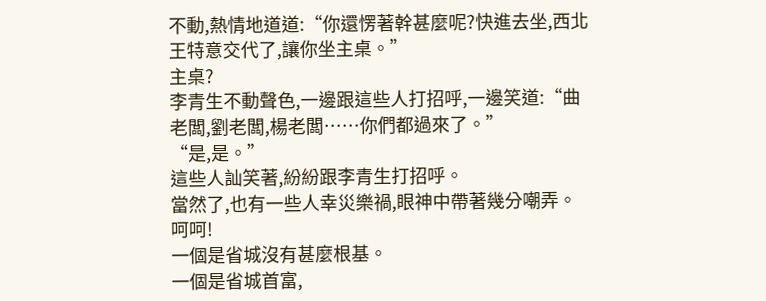不動,熱情地道道:“你還愣著幹甚麼呢?快進去坐,西北王特意交代了,讓你坐主桌。”
主桌?
李青生不動聲色,一邊跟這些人打招呼,一邊笑道:“曲老闆,劉老闆,楊老闆……你們都過來了。”
“是,是。”
這些人訕笑著,紛紛跟李青生打招呼。
當然了,也有一些人幸災樂禍,眼神中帶著幾分嘲弄。
呵呵!
一個是省城沒有甚麼根基。
一個是省城首富,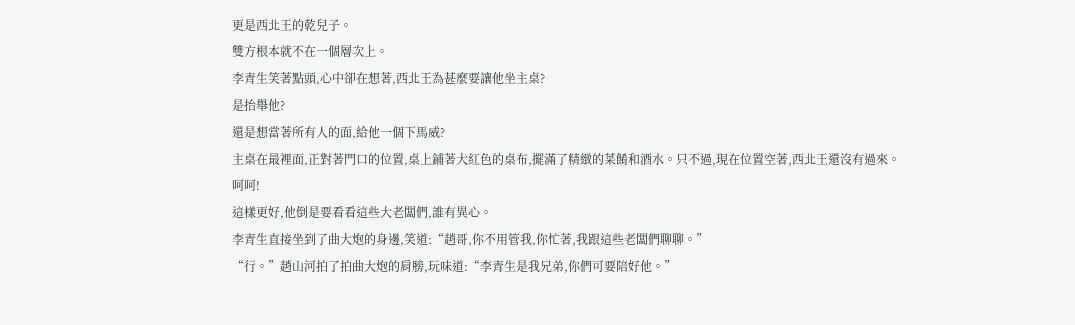更是西北王的乾兒子。
雙方根本就不在一個層次上。
李青生笑著點頭,心中卻在想著,西北王為甚麼要讓他坐主桌?
是抬舉他?
還是想當著所有人的面,給他一個下馬威?
主桌在最裡面,正對著門口的位置,桌上鋪著大紅色的桌布,擺滿了精緻的菜餚和酒水。只不過,現在位置空著,西北王還沒有過來。
呵呵!
這樣更好,他倒是要看看這些大老闆們,誰有異心。
李青生直接坐到了曲大炮的身邊,笑道:“趙哥,你不用管我,你忙著,我跟這些老闆們聊聊。”
“行。”趙山河拍了拍曲大炮的肩膀,玩味道:“李青生是我兄弟,你們可要陪好他。”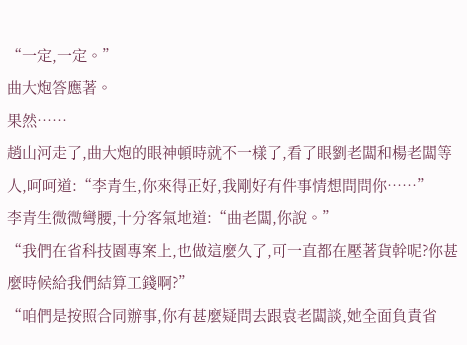“一定,一定。”
曲大炮答應著。
果然……
趙山河走了,曲大炮的眼神頓時就不一樣了,看了眼劉老闆和楊老闆等人,呵呵道:“李青生,你來得正好,我剛好有件事情想問問你……”
李青生微微彎腰,十分客氣地道:“曲老闆,你說。”
“我們在省科技園專案上,也做這麼久了,可一直都在壓著貨幹呢?你甚麼時候給我們結算工錢啊?”
“咱們是按照合同辦事,你有甚麼疑問去跟袁老闆談,她全面負責省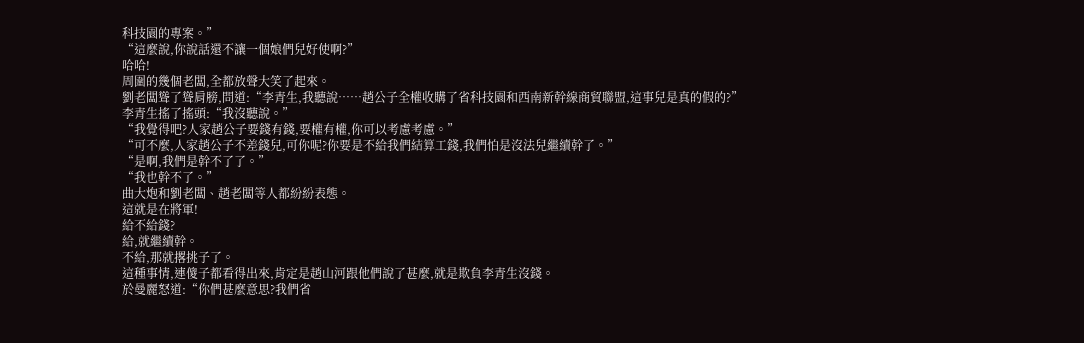科技園的專案。”
“這麼說,你說話還不讓一個娘們兒好使啊?”
哈哈!
周圍的幾個老闆,全都放聲大笑了起來。
劉老闆聳了聳肩膀,問道:“李青生,我聽說……趙公子全權收購了省科技園和西南新幹線商貿聯盟,這事兒是真的假的?”
李青生搖了搖頭:“我沒聽說。”
“我覺得吧?人家趙公子要錢有錢,要權有權,你可以考慮考慮。”
“可不麼,人家趙公子不差錢兒,可你呢?你要是不給我們結算工錢,我們怕是沒法兒繼續幹了。”
“是啊,我們是幹不了了。”
“我也幹不了。”
曲大炮和劉老闆、趙老闆等人都紛紛表態。
這就是在將軍!
給不給錢?
給,就繼續幹。
不給,那就撂挑子了。
這種事情,連傻子都看得出來,肯定是趙山河跟他們說了甚麼,就是欺負李青生沒錢。
於曼麗怒道:“你們甚麼意思?我們省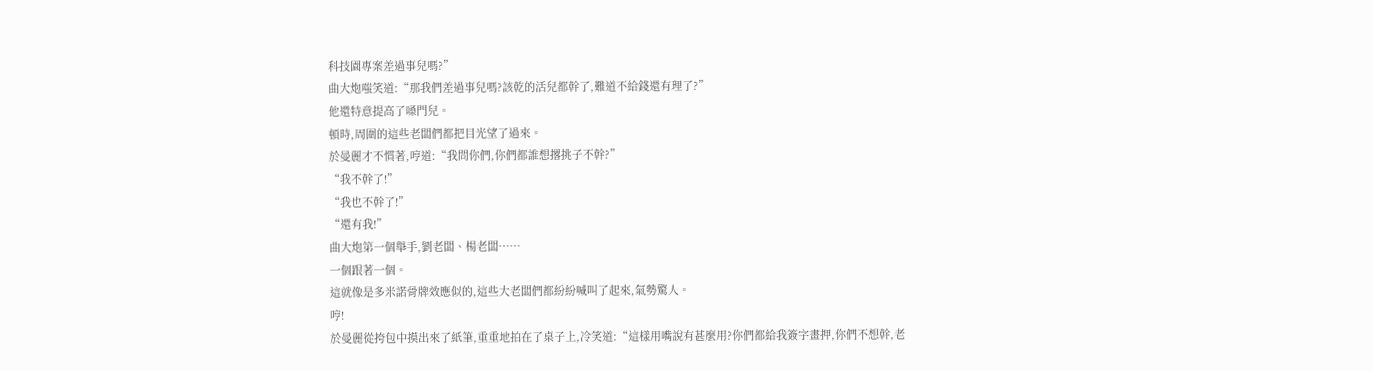科技園專案差過事兒嗎?”
曲大炮嗤笑道:“那我們差過事兒嗎?該乾的活兒都幹了,難道不給錢還有理了?”
他還特意提高了嗓門兒。
頓時,周圍的這些老闆們都把目光望了過來。
於曼麗才不慣著,哼道:“我問你們,你們都誰想撂挑子不幹?”
“我不幹了!”
“我也不幹了!”
“還有我!”
曲大炮第一個舉手,劉老闆、楊老闆……
一個跟著一個。
這就像是多米諾骨牌效應似的,這些大老闆們都紛紛喊叫了起來,氣勢驚人。
哼!
於曼麗從挎包中摸出來了紙筆,重重地拍在了桌子上,冷笑道:“這樣用嘴說有甚麼用?你們都給我簽字畫押,你們不想幹,老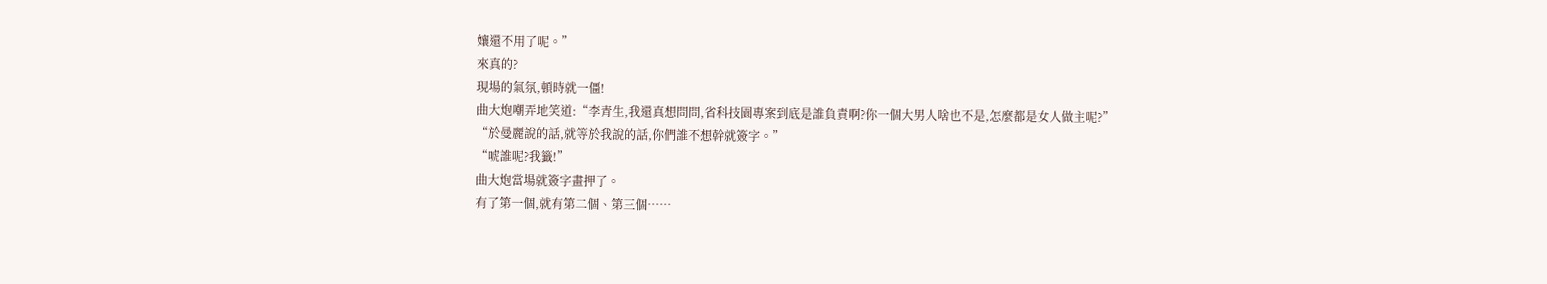孃還不用了呢。”
來真的?
現場的氣氛,頓時就一僵!
曲大炮嘲弄地笑道:“李青生,我還真想問問,省科技園專案到底是誰負責啊?你一個大男人啥也不是,怎麼都是女人做主呢?”
“於曼麗說的話,就等於我說的話,你們誰不想幹就簽字。”
“唬誰呢?我籤!”
曲大炮當場就簽字畫押了。
有了第一個,就有第二個、第三個……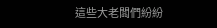這些大老闆們紛紛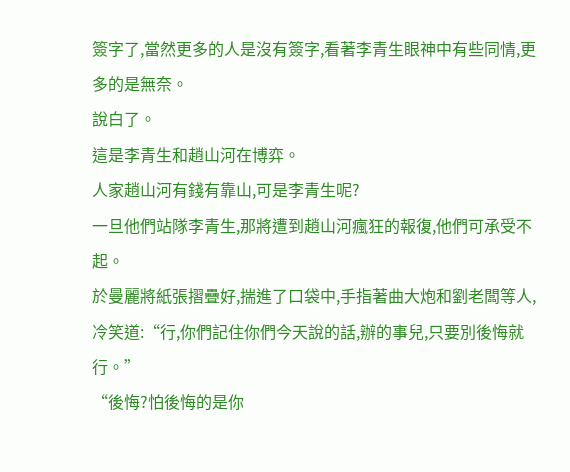簽字了,當然更多的人是沒有簽字,看著李青生眼神中有些同情,更多的是無奈。
說白了。
這是李青生和趙山河在博弈。
人家趙山河有錢有靠山,可是李青生呢?
一旦他們站隊李青生,那將遭到趙山河瘋狂的報復,他們可承受不起。
於曼麗將紙張摺疊好,揣進了口袋中,手指著曲大炮和劉老闆等人,冷笑道:“行,你們記住你們今天說的話,辦的事兒,只要別後悔就行。”
“後悔?怕後悔的是你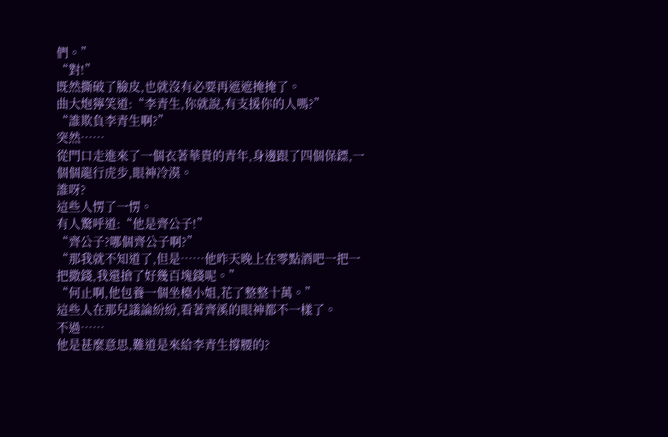們。”
“對!”
既然撕破了臉皮,也就沒有必要再遮遮掩掩了。
曲大炮獰笑道:“李青生,你就說,有支援你的人嗎?”
“誰欺負李青生啊?”
突然……
從門口走進來了一個衣著華貴的青年,身邊跟了四個保鏢,一個個龍行虎步,眼神冷漠。
誰呀?
這些人愣了一愣。
有人驚呼道:“他是齊公子!”
“齊公子?哪個齊公子啊?”
“那我就不知道了,但是……他昨天晚上在零點酒吧一把一把撒錢,我還搶了好幾百塊錢呢。”
“何止啊,他包養一個坐檯小姐,花了整整十萬。”
這些人在那兒議論紛紛,看著齊溪的眼神都不一樣了。
不過……
他是甚麼意思,難道是來給李青生撐腰的?